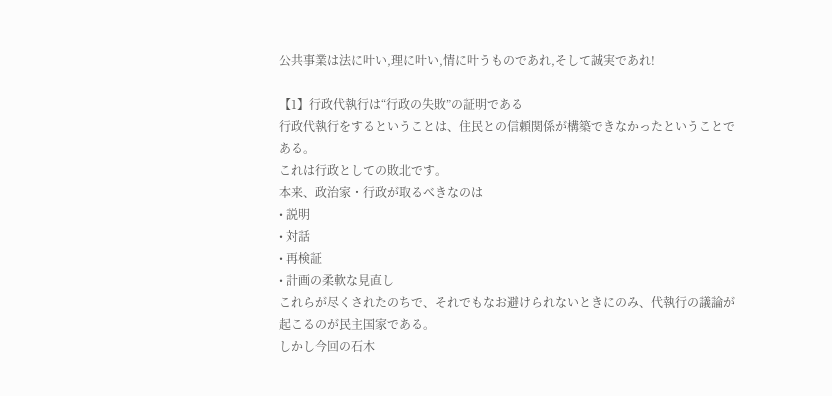公共事業は法に叶い,理に叶い,情に叶うものであれ,そして誠実であれ!

【1】行政代執行は“行政の失敗”の証明である
行政代執行をするということは、住民との信頼関係が構築できなかったということである。
これは行政としての敗北です。
本来、政治家・行政が取るべきなのは
• 説明
• 対話
• 再検証
• 計画の柔軟な見直し
これらが尽くされたのちで、それでもなお避けられないときにのみ、代執行の議論が起こるのが民主国家である。
しかし今回の石木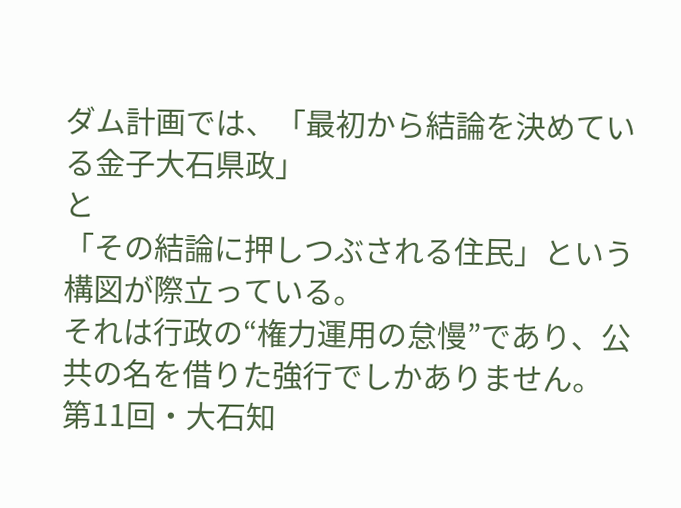ダム計画では、「最初から結論を決めている金子大石県政」
と
「その結論に押しつぶされる住民」という構図が際立っている。
それは行政の“権力運用の怠慢”であり、公共の名を借りた強行でしかありません。
第11回・大石知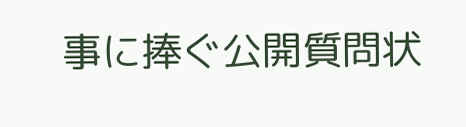事に捧ぐ公開質問状